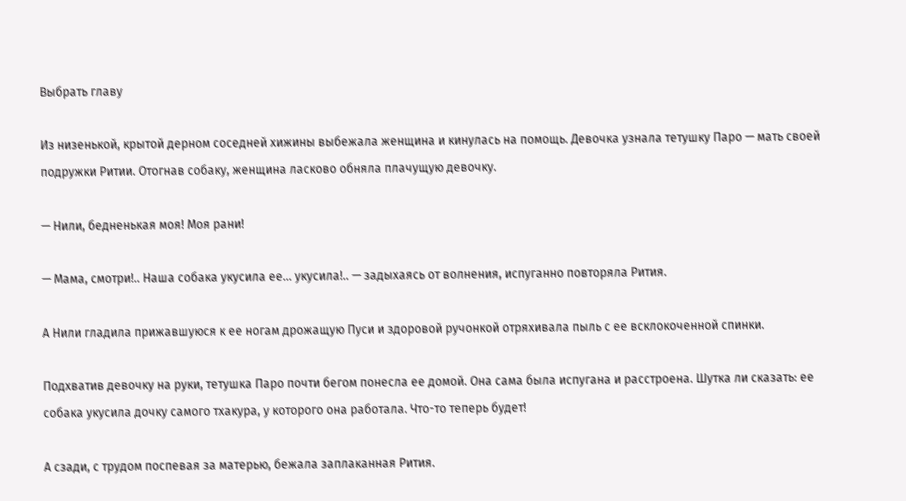Выбрать главу

Из низенькой, крытой дерном соседней хижины выбежала женщина и кинулась на помощь. Девочка узнала тетушку Паро — мать своей подружки Ритии. Отогнав собаку, женщина ласково обняла плачущую девочку.

— Нили, бедненькая моя! Моя рани!

— Мама, смотри!.. Наша собака укусила ее… укусила!.. — задыхаясь от волнения, испуганно повторяла Рития.

А Нили гладила прижавшуюся к ее ногам дрожащую Пуси и здоровой ручонкой отряхивала пыль с ее всклокоченной спинки.

Подхватив девочку на руки, тетушка Паро почти бегом понесла ее домой. Она сама была испугана и расстроена. Шутка ли сказать: ее собака укусила дочку самого тхакура, у которого она работала. Что-то теперь будет!

А сзади, с трудом поспевая за матерью, бежала заплаканная Рития.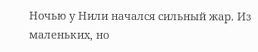Ночью у Нили начался сильный жар. Из маленьких, но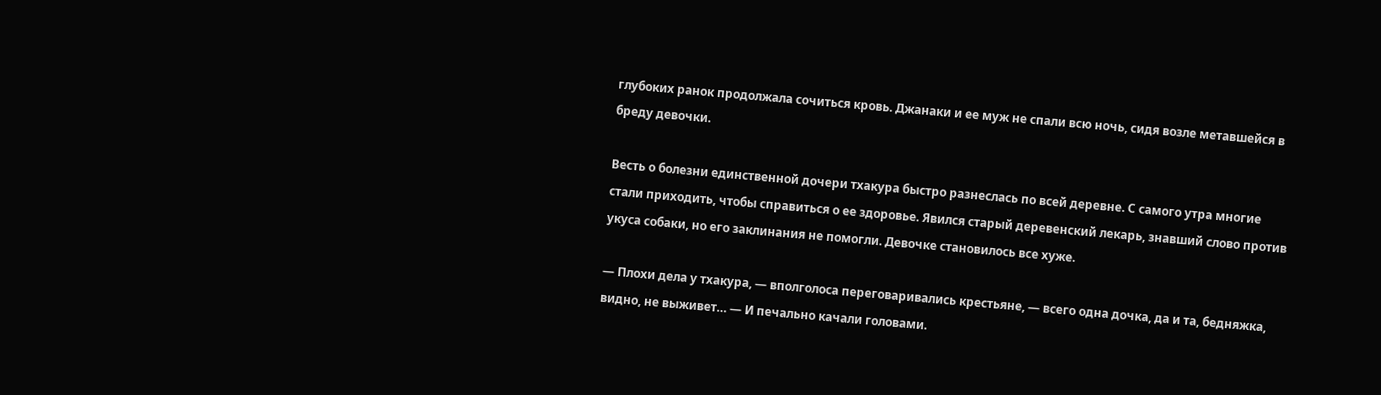глубоких ранок продолжала сочиться кровь. Джанаки и ее муж не спали всю ночь, сидя возле метавшейся в бреду девочки.

Весть о болезни единственной дочери тхакура быстро разнеслась по всей деревне. С самого утра многие стали приходить, чтобы справиться о ее здоровье. Явился старый деревенский лекарь, знавший слово против укуса собаки, но его заклинания не помогли. Девочке становилось все хуже.

— Плохи дела у тхакура, — вполголоса переговаривались крестьяне, — всего одна дочка, да и та, бедняжка, видно, не выживет… — И печально качали головами.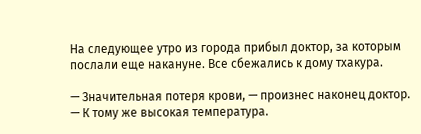На следующее утро из города прибыл доктор, за которым послали еще накануне. Все сбежались к дому тхакура.

— Значительная потеря крови, — произнес наконец доктор. — К тому же высокая температура.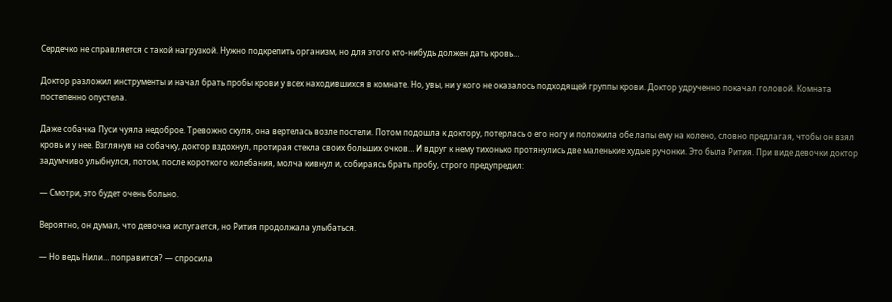Сердечко не справляется с такой нагрузкой. Нужно подкрепить организм, но для этого кто-нибудь должен дать кровь…

Доктор разложил инструменты и начал брать пробы крови у всех находившихся в комнате. Но, увы, ни у кого не оказалось подходящей группы крови. Доктор удрученно покачал головой. Комната постепенно опустела.

Даже собачка Пуси чуяла недоброе. Тревожно скуля, она вертелась возле постели. Потом подошла к доктору, потерлась о его ногу и положила обе лапы ему на колено, словно предлагая, чтобы он взял кровь и у нее. Взглянув на собачку, доктор вздохнул, протирая стекла своих больших очков… И вдруг к нему тихонько протянулись две маленькие худые ручонки. Это была Рития. При виде девочки доктор задумчиво улыбнулся, потом, после короткого колебания, молча кивнул и, собираясь брать пробу, строго предупредил:

— Смотри, это будет очень больно.

Вероятно, он думал, что девочка испугается, но Рития продолжала улыбаться.

— Но ведь Нили… поправится? — спросила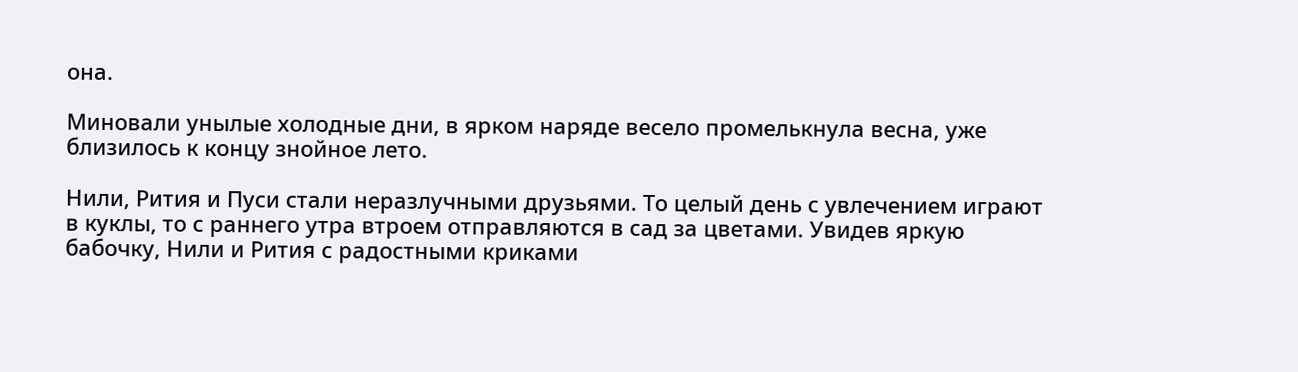она.

Миновали унылые холодные дни, в ярком наряде весело промелькнула весна, уже близилось к концу знойное лето.

Нили, Рития и Пуси стали неразлучными друзьями. То целый день с увлечением играют в куклы, то с раннего утра втроем отправляются в сад за цветами. Увидев яркую бабочку, Нили и Рития с радостными криками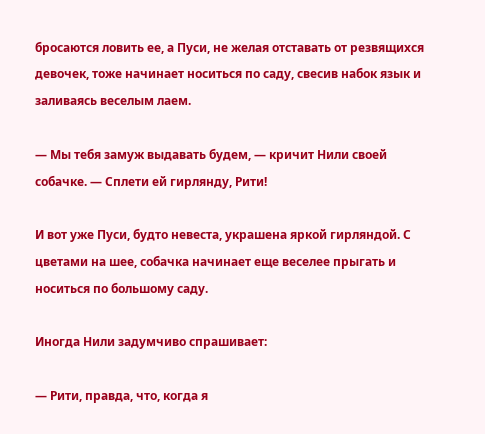бросаются ловить ее, а Пуси, не желая отставать от резвящихся девочек, тоже начинает носиться по саду, свесив набок язык и заливаясь веселым лаем.

— Мы тебя замуж выдавать будем, — кричит Нили своей собачке. — Сплети ей гирлянду, Рити!

И вот уже Пуси, будто невеста, украшена яркой гирляндой. С цветами на шее, собачка начинает еще веселее прыгать и носиться по большому саду.

Иногда Нили задумчиво спрашивает:

— Рити, правда, что, когда я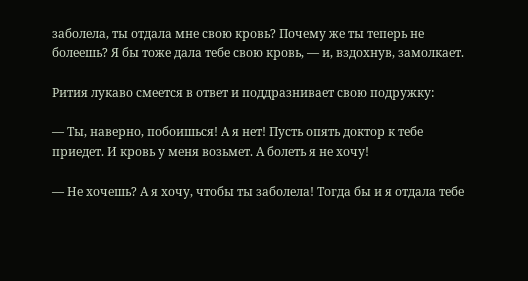заболела, ты отдала мне свою кровь? Почему же ты теперь не болеешь? Я бы тоже дала тебе свою кровь, — и, вздохнув, замолкает.

Рития лукаво смеется в ответ и поддразнивает свою подружку:

— Ты, наверно, побоишься! А я нет! Пусть опять доктор к тебе приедет. И кровь у меня возьмет. А болеть я не хочу!

— Не хочешь? А я хочу, чтобы ты заболела! Тогда бы и я отдала тебе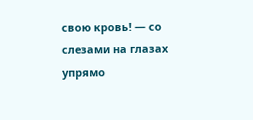свою кровь! — со слезами на глазах упрямо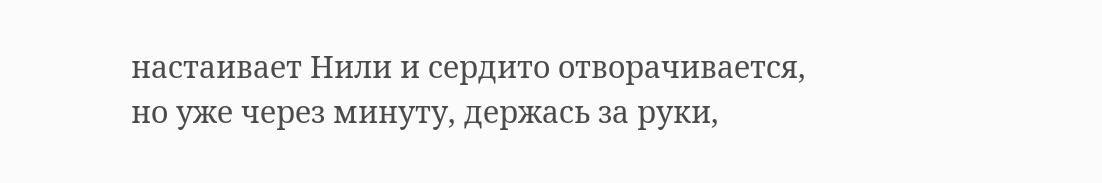настаивает Нили и сердито отворачивается, но уже через минуту, держась за руки,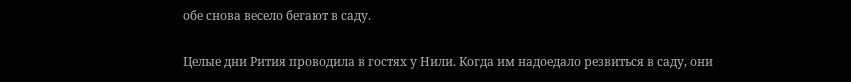обе снова весело бегают в саду.

Целые дни Рития проводила в гостях у Нили. Когда им надоедало резвиться в саду, они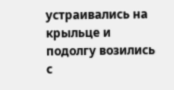устраивались на крыльце и подолгу возились с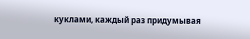куклами, каждый раз придумывая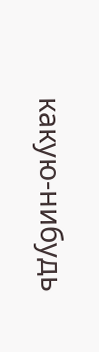какую-нибудь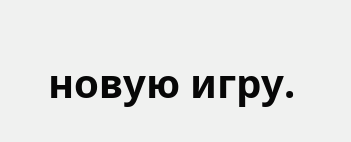новую игру.